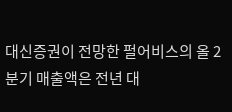대신증권이 전망한 펄어비스의 올 2분기 매출액은 전년 대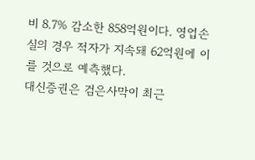비 8.7% 감소한 858억원이다. 영업손실의 경우 적자가 지속돼 62억원에 이를 것으로 예측했다.
대신증권은 검은사막이 최근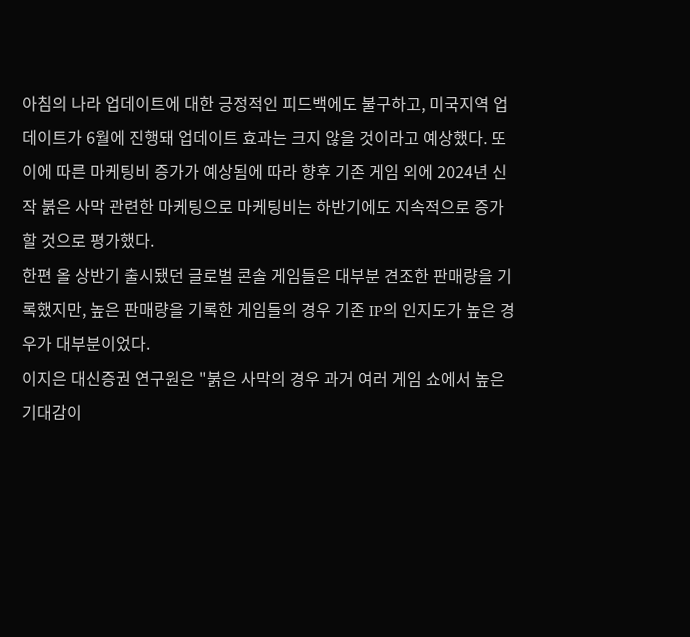아침의 나라 업데이트에 대한 긍정적인 피드백에도 불구하고, 미국지역 업데이트가 6월에 진행돼 업데이트 효과는 크지 않을 것이라고 예상했다. 또 이에 따른 마케팅비 증가가 예상됨에 따라 향후 기존 게임 외에 2024년 신작 붉은 사막 관련한 마케팅으로 마케팅비는 하반기에도 지속적으로 증가할 것으로 평가했다.
한편 올 상반기 출시됐던 글로벌 콘솔 게임들은 대부분 견조한 판매량을 기록했지만, 높은 판매량을 기록한 게임들의 경우 기존 IP의 인지도가 높은 경우가 대부분이었다.
이지은 대신증권 연구원은 "붉은 사막의 경우 과거 여러 게임 쇼에서 높은 기대감이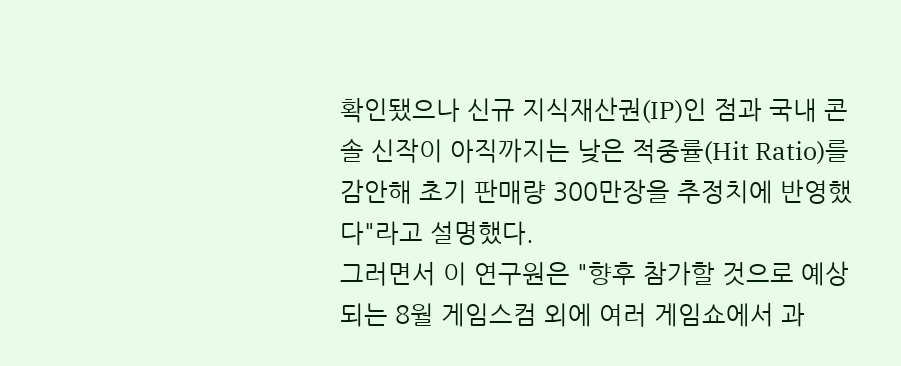확인됐으나 신규 지식재산권(IP)인 점과 국내 콘솔 신작이 아직까지는 낮은 적중률(Hit Ratio)를 감안해 초기 판매량 300만장을 추정치에 반영했다"라고 설명했다.
그러면서 이 연구원은 "향후 참가할 것으로 예상되는 8월 게임스컴 외에 여러 게임쇼에서 과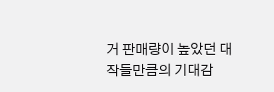거 판매량이 높았던 대작들만큼의 기대감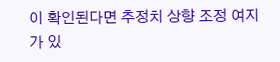이 확인된다면 추정치 상향 조정 여지가 있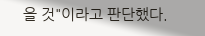을 것"이라고 판단했다.